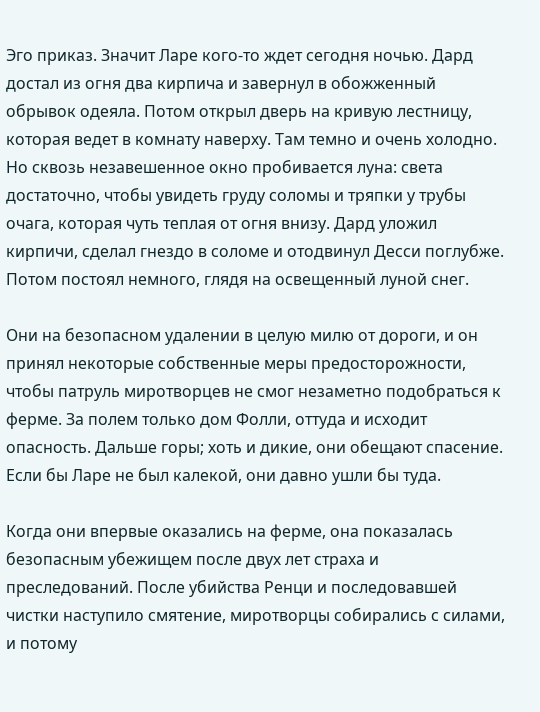Эго приказ. Значит Ларе кого-то ждет сегодня ночью. Дард достал из огня два кирпича и завернул в обожженный обрывок одеяла. Потом открыл дверь на кривую лестницу, которая ведет в комнату наверху. Там темно и очень холодно. Но сквозь незавешенное окно пробивается луна: света достаточно, чтобы увидеть груду соломы и тряпки у трубы очага, которая чуть теплая от огня внизу. Дард уложил кирпичи, сделал гнездо в соломе и отодвинул Десси поглубже. Потом постоял немного, глядя на освещенный луной снег.

Они на безопасном удалении в целую милю от дороги, и он принял некоторые собственные меры предосторожности, чтобы патруль миротворцев не смог незаметно подобраться к ферме. За полем только дом Фолли, оттуда и исходит опасность. Дальше горы; хоть и дикие, они обещают спасение. Если бы Ларе не был калекой, они давно ушли бы туда.

Когда они впервые оказались на ферме, она показалась безопасным убежищем после двух лет страха и преследований. После убийства Ренци и последовавшей чистки наступило смятение, миротворцы собирались с силами, и потому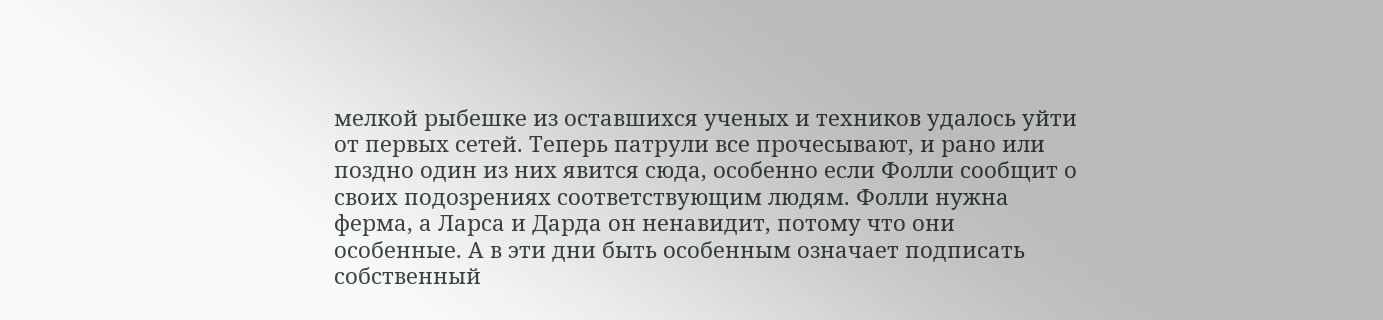мелкой рыбешке из оставшихся ученых и техников удалось уйти от первых сетей. Теперь патрули все прочесывают, и рано или поздно один из них явится сюда, особенно если Фолли сообщит о своих подозрениях соответствующим людям. Фолли нужна ферма, а Ларса и Дарда он ненавидит, потому что они особенные. А в эти дни быть особенным означает подписать собственный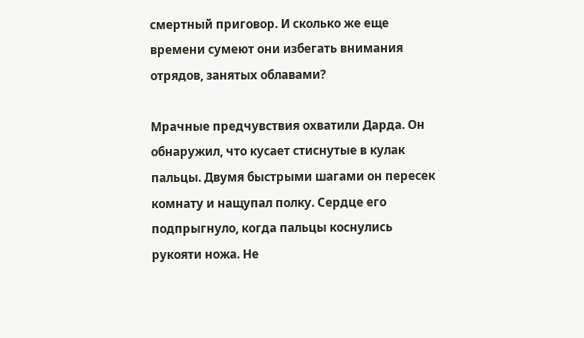смертный приговор. И сколько же еще времени сумеют они избегать внимания отрядов, занятых облавами?

Мрачные предчувствия охватили Дарда. Он обнаружил, что кусает стиснутые в кулак пальцы. Двумя быстрыми шагами он пересек комнату и нащупал полку. Сердце его подпрыгнуло, когда пальцы коснулись рукояти ножа. Не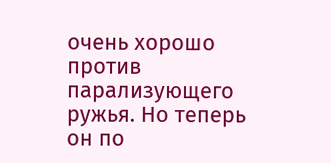очень хорошо против парализующего ружья. Но теперь он по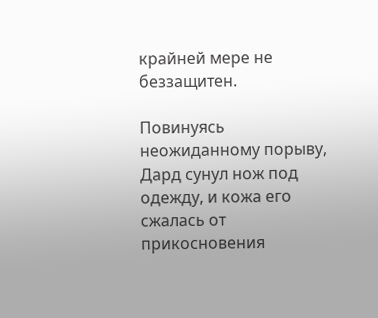крайней мере не беззащитен.

Повинуясь неожиданному порыву, Дард сунул нож под одежду, и кожа его сжалась от прикосновения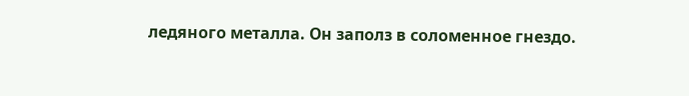ледяного металла. Он заполз в соломенное гнездо.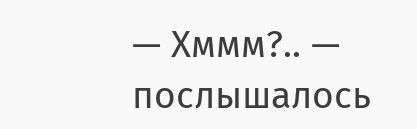— Хммм?.. — послышалось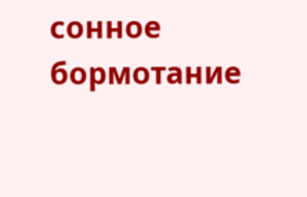сонное бормотание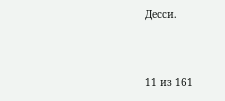Десси.



11 из 161